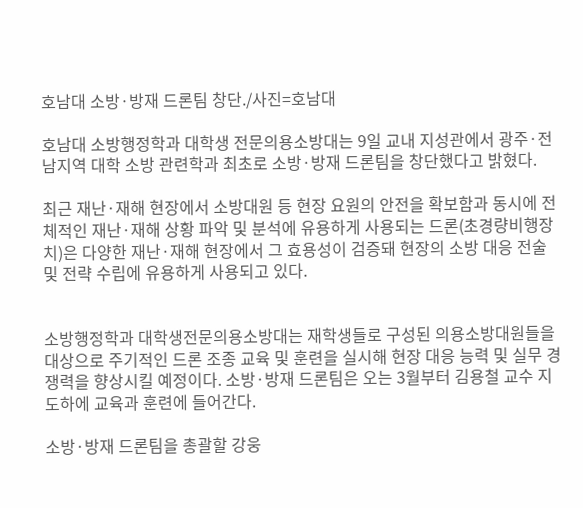호남대 소방·방재 드론팀 창단./사진=호남대

호남대 소방행정학과 대학생 전문의용소방대는 9일 교내 지성관에서 광주·전남지역 대학 소방 관련학과 최초로 소방·방재 드론팀을 창단했다고 밝혔다.

최근 재난·재해 현장에서 소방대원 등 현장 요원의 안전을 확보함과 동시에 전체적인 재난·재해 상황 파악 및 분석에 유용하게 사용되는 드론(초경량비행장치)은 다양한 재난·재해 현장에서 그 효용성이 검증돼 현장의 소방 대응 전술 및 전략 수립에 유용하게 사용되고 있다.


소방행정학과 대학생전문의용소방대는 재학생들로 구성된 의용소방대원들을 대상으로 주기적인 드론 조종 교육 및 훈련을 실시해 현장 대응 능력 및 실무 경쟁력을 향상시킬 예정이다. 소방·방재 드론팀은 오는 3월부터 김용철 교수 지도하에 교육과 훈련에 들어간다.

소방·방재 드론팀을 총괄할 강웅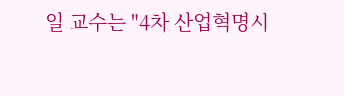일 교수는 "4차 산업혁명시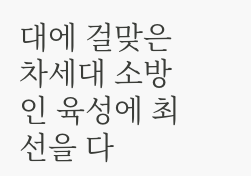대에 걸맞은 차세대 소방인 육성에 최선을 다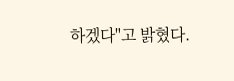하겠다"고 밝혔다.